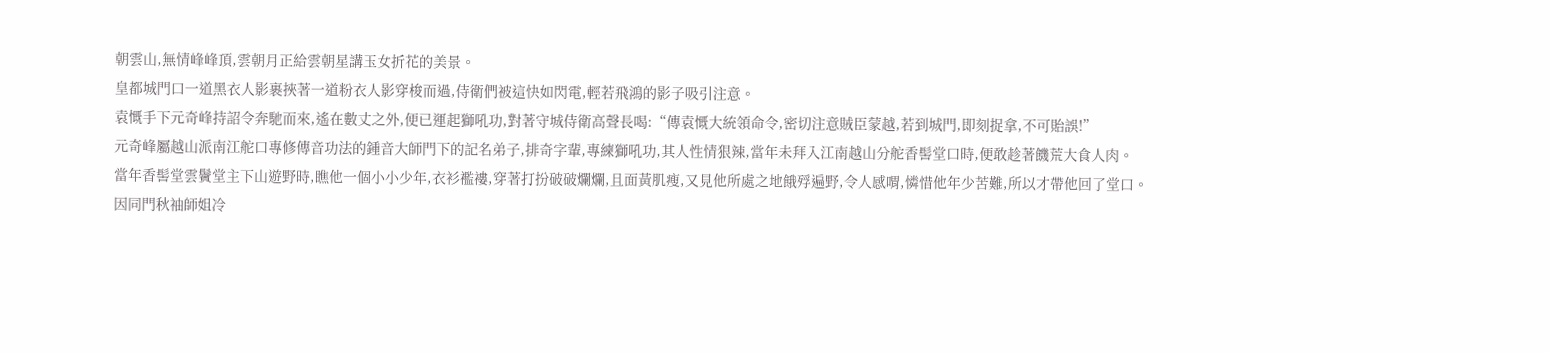朝雲山,無情峰峰頂,雲朝月正給雲朝星講玉女折花的美景。
皇都城門口一道黑衣人影裹挾著一道粉衣人影穿梭而過,侍衛們被這快如閃電,輕若飛鴻的影子吸引注意。
袁慨手下元奇峰持詔令奔馳而來,遙在數丈之外,便已運起獅吼功,對著守城侍衛高聲長喝:“傳袁慨大統領命令,密切注意賊臣蒙越,若到城門,即刻捉拿,不可貽誤!”
元奇峰屬越山派南江舵口專修傳音功法的鍾音大師門下的記名弟子,排奇字輩,專練獅吼功,其人性情狠辣,當年未拜入江南越山分舵香髻堂口時,便敢趁著饑荒大食人肉。
當年香髻堂雲鬢堂主下山遊野時,瞧他一個小小少年,衣衫襤褸,穿著打扮破破爛爛,且面黃肌瘦,又見他所處之地餓殍遍野,令人感喟,憐惜他年少苦難,所以才帶他回了堂口。
因同門秋袖師姐冷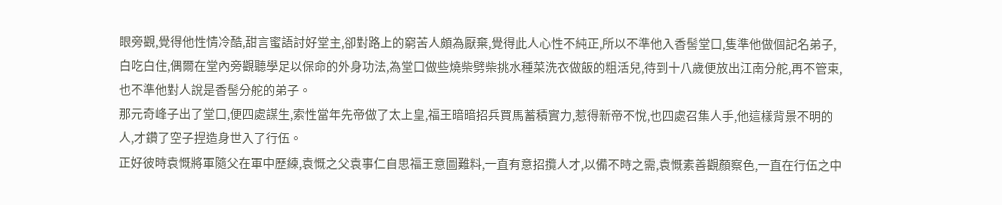眼旁觀,覺得他性情冷酷,甜言蜜語討好堂主,卻對路上的窮苦人頗為厭棄,覺得此人心性不純正,所以不準他入香髻堂口,隻準他做個記名弟子,白吃白住,偶爾在堂內旁觀聽學足以保命的外身功法,為堂口做些燒柴劈柴挑水種菜洗衣做飯的粗活兒,待到十八歲便放出江南分舵,再不管束,也不準他對人說是香髻分舵的弟子。
那元奇峰子出了堂口,便四處謀生,索性當年先帝做了太上皇,福王暗暗招兵買馬蓄積實力,惹得新帝不悅,也四處召集人手,他這樣背景不明的人,才鑽了空子捏造身世入了行伍。
正好彼時袁慨將軍隨父在軍中歷練,袁慨之父袁事仁自思福王意圖難料,一直有意招攬人才,以備不時之需,袁慨素善觀顏察色,一直在行伍之中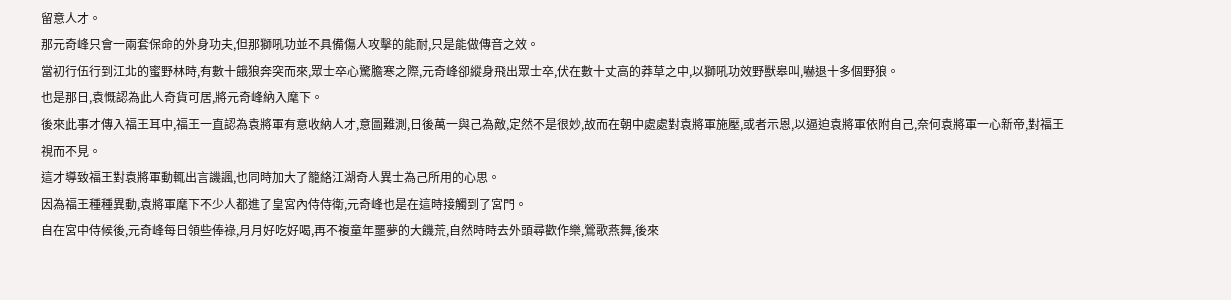留意人才。
那元奇峰只會一兩套保命的外身功夫,但那獅吼功並不具備傷人攻擊的能耐,只是能做傳音之效。
當初行伍行到江北的蜜野林時,有數十餓狼奔突而來,眾士卒心驚膽寒之際,元奇峰卻縱身飛出眾士卒,伏在數十丈高的莽草之中,以獅吼功效野獸皋叫,嚇退十多個野狼。
也是那日,袁慨認為此人奇貨可居,將元奇峰納入麾下。
後來此事才傳入福王耳中,福王一直認為袁將軍有意收納人才,意圖難測,日後萬一與己為敵,定然不是很妙,故而在朝中處處對袁將軍施壓,或者示恩,以逼迫袁將軍依附自己,奈何袁將軍一心新帝,對福王視而不見。
這才導致福王對袁將軍動輒出言譏諷,也同時加大了籠絡江湖奇人異士為己所用的心思。
因為福王種種異動,袁將軍麾下不少人都進了皇宮內侍侍衛,元奇峰也是在這時接觸到了宮門。
自在宮中侍候後,元奇峰每日領些俸祿,月月好吃好喝,再不複童年噩夢的大饑荒,自然時時去外頭尋歡作樂,鶯歌燕舞,後來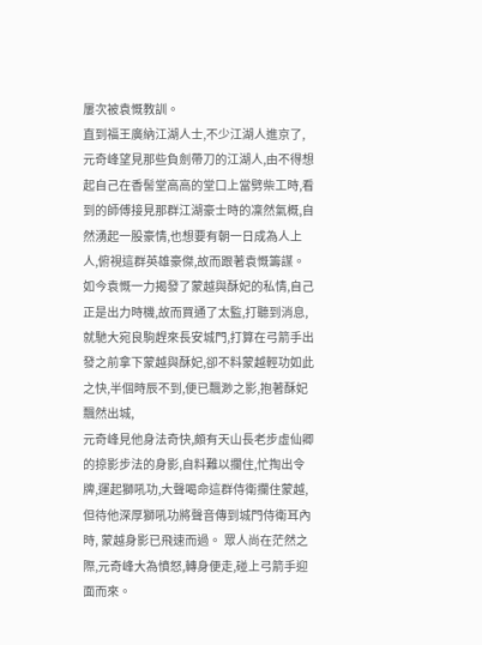屢次被袁慨教訓。
直到福王廣納江湖人士,不少江湖人進京了,元奇峰望見那些負劍帶刀的江湖人,由不得想起自己在香髻堂高高的堂口上當劈柴工時,看到的師傅接見那群江湖豪士時的凜然氣概,自然湧起一股豪情,也想要有朝一日成為人上人,俯視這群英雄豪傑,故而跟著袁慨籌謀。
如今袁慨一力揭發了蒙越與酥妃的私情,自己正是出力時機,故而買通了太監,打聽到消息,就馳大宛良駒趕來長安城門,打算在弓箭手出發之前拿下蒙越與酥妃,卻不料蒙越輕功如此之快,半個時辰不到,便已飄渺之影,抱著酥妃飄然出城,
元奇峰見他身法奇快,頗有天山長老步虛仙卿的掠影步法的身影,自料難以攔住,忙掏出令牌,運起獅吼功,大聲喝命這群侍衛攔住蒙越,但待他深厚獅吼功將聲音傳到城門侍衛耳內時, 蒙越身影已飛速而過。 眾人尚在茫然之際,元奇峰大為憤怒,轉身便走,碰上弓箭手迎面而來。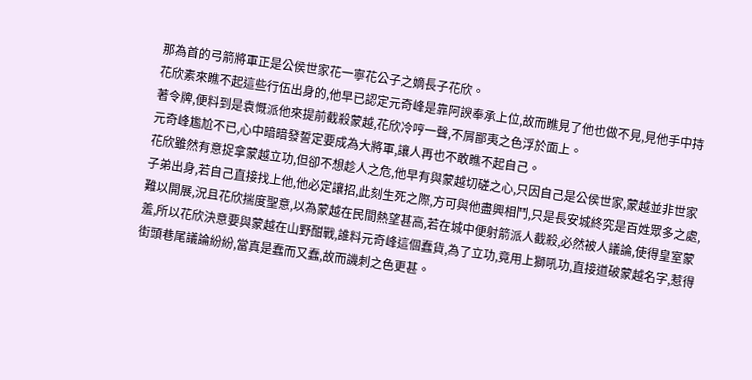那為首的弓箭將軍正是公侯世家花一寧花公子之嫡長子花欣。
花欣素來瞧不起這些行伍出身的,他早已認定元奇峰是靠阿諛奉承上位,故而瞧見了他也做不見,見他手中持著令牌,便料到是袁慨派他來提前截殺蒙越,花欣冷哼一聲,不屑鄙夷之色浮於面上。
元奇峰尷尬不已,心中暗暗發誓定要成為大將軍,讓人再也不敢瞧不起自己。
花欣雖然有意捉拿蒙越立功,但卻不想趁人之危,他早有與蒙越切磋之心,只因自己是公侯世家,蒙越並非世家子弟出身,若自己直接找上他,他必定讓招,此刻生死之際,方可與他盡興相鬥,只是長安城終究是百姓眾多之處,難以開展,況且花欣揣度聖意,以為蒙越在民間熱望甚高,若在城中便射箭派人截殺,必然被人議論,使得皇室蒙羞,所以花欣決意要與蒙越在山野酣戰,誰料元奇峰這個蠢貨,為了立功,竟用上獅吼功,直接道破蒙越名字,惹得街頭巷尾議論紛紛,當真是蠢而又蠢,故而譏刺之色更甚。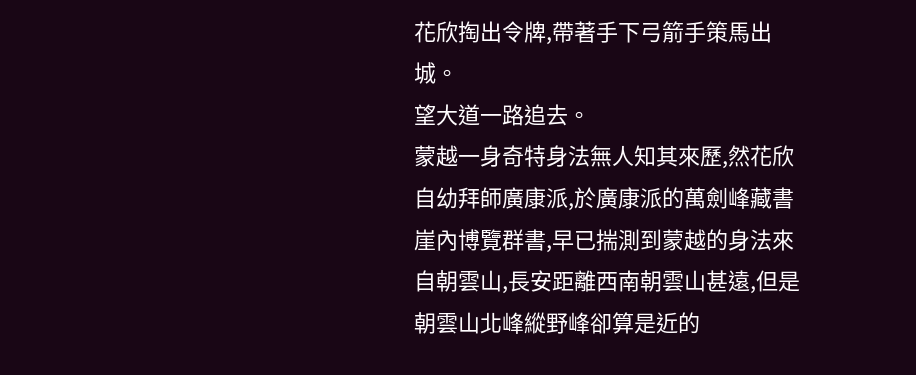花欣掏出令牌,帶著手下弓箭手策馬出城。
望大道一路追去。
蒙越一身奇特身法無人知其來歷,然花欣自幼拜師廣康派,於廣康派的萬劍峰藏書崖內博覽群書,早已揣測到蒙越的身法來自朝雲山,長安距離西南朝雲山甚遠,但是朝雲山北峰縱野峰卻算是近的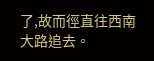了,故而徑直往西南大路追去。